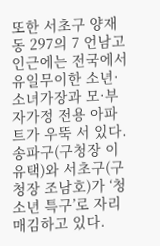또한 서초구 양재동 297의 7 언남고 인근에는 전국에서 유일무이한 소년·소녀가장과 모·부자가정 전용 아파트가 우뚝 서 있다.
송파구(구청장 이유택)와 서초구(구청장 조남호)가 ‘청소년 특구’로 자리매김하고 있다.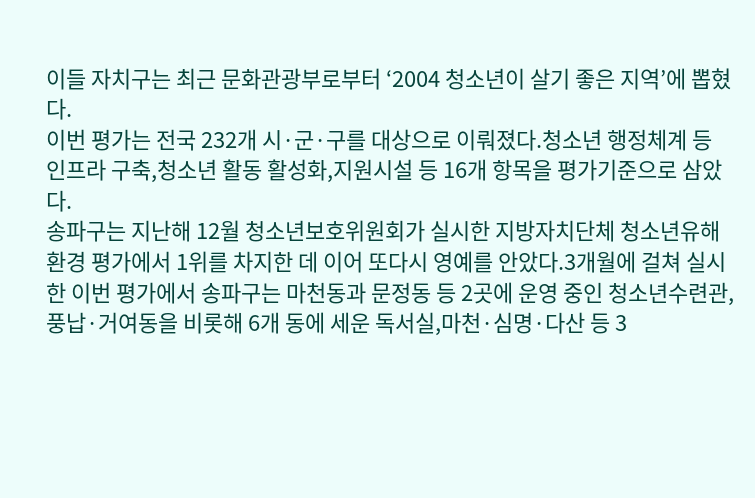이들 자치구는 최근 문화관광부로부터 ‘2004 청소년이 살기 좋은 지역’에 뽑혔다.
이번 평가는 전국 232개 시·군·구를 대상으로 이뤄졌다.청소년 행정체계 등 인프라 구축,청소년 활동 활성화,지원시설 등 16개 항목을 평가기준으로 삼았다.
송파구는 지난해 12월 청소년보호위원회가 실시한 지방자치단체 청소년유해환경 평가에서 1위를 차지한 데 이어 또다시 영예를 안았다.3개월에 걸쳐 실시한 이번 평가에서 송파구는 마천동과 문정동 등 2곳에 운영 중인 청소년수련관,풍납·거여동을 비롯해 6개 동에 세운 독서실,마천·심명·다산 등 3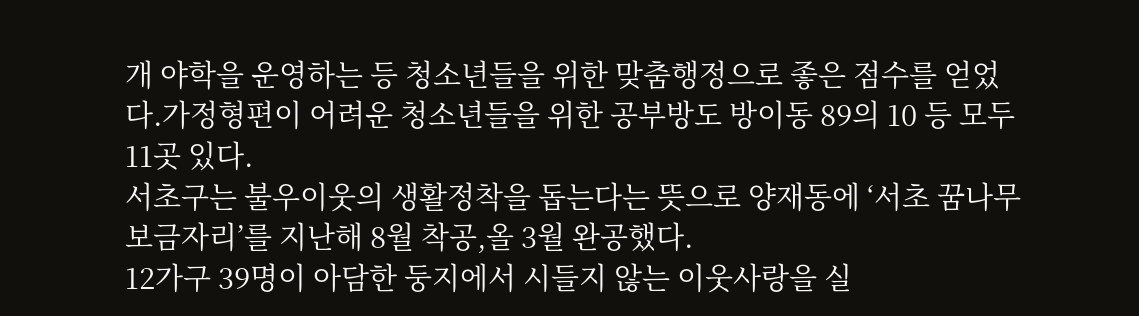개 야학을 운영하는 등 청소년들을 위한 맞춤행정으로 좋은 점수를 얻었다.가정형편이 어려운 청소년들을 위한 공부방도 방이동 89의 10 등 모두 11곳 있다.
서초구는 불우이웃의 생활정착을 돕는다는 뜻으로 양재동에 ‘서초 꿈나무 보금자리’를 지난해 8월 착공,올 3월 완공했다.
12가구 39명이 아담한 둥지에서 시들지 않는 이웃사랑을 실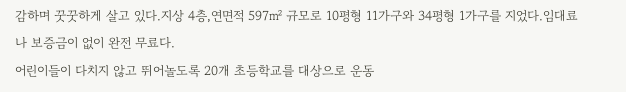감하며 꿋꿋하게 살고 있다.지상 4층,연면적 597㎡ 규모로 10평형 11가구와 34평형 1가구를 지었다.임대료나 보증금이 없이 완전 무료다.
어린이들이 다치지 않고 뛰어놀도록 20개 초등학교를 대상으로 운동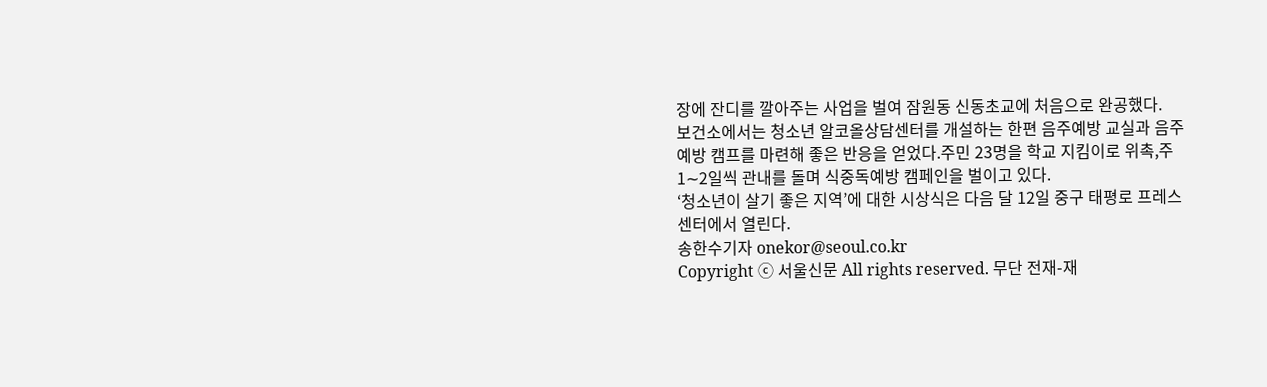장에 잔디를 깔아주는 사업을 벌여 잠원동 신동초교에 처음으로 완공했다.
보건소에서는 청소년 알코올상담센터를 개설하는 한편 음주예방 교실과 음주예방 캠프를 마련해 좋은 반응을 얻었다.주민 23명을 학교 지킴이로 위촉,주 1∼2일씩 관내를 돌며 식중독예방 캠페인을 벌이고 있다.
‘청소년이 살기 좋은 지역’에 대한 시상식은 다음 달 12일 중구 태평로 프레스센터에서 열린다.
송한수기자 onekor@seoul.co.kr
Copyright ⓒ 서울신문 All rights reserved. 무단 전재-재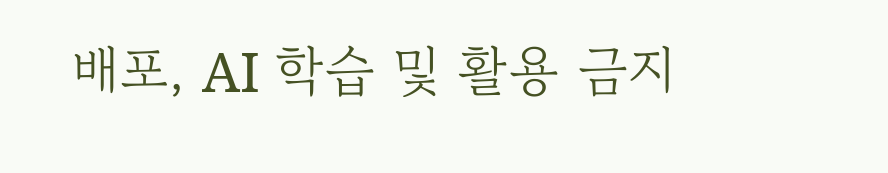배포, AI 학습 및 활용 금지